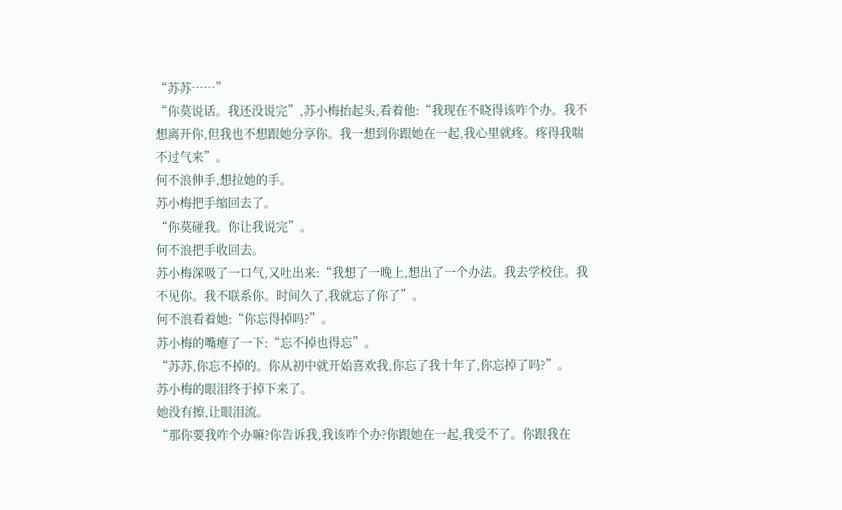“苏苏……”
“你莫说话。我还没说完”,苏小梅抬起头,看着他:“我现在不晓得该咋个办。我不想离开你,但我也不想跟她分享你。我一想到你跟她在一起,我心里就疼。疼得我喘不过气来”。
何不浪伸手,想拉她的手。
苏小梅把手缩回去了。
“你莫碰我。你让我说完”。
何不浪把手收回去。
苏小梅深吸了一口气,又吐出来:“我想了一晚上,想出了一个办法。我去学校住。我不见你。我不联系你。时间久了,我就忘了你了”。
何不浪看着她:“你忘得掉吗?”。
苏小梅的嘴瘪了一下:“忘不掉也得忘”。
“苏苏,你忘不掉的。你从初中就开始喜欢我,你忘了我十年了,你忘掉了吗?”。
苏小梅的眼泪终于掉下来了。
她没有擦,让眼泪流。
“那你要我咋个办嘛?你告诉我,我该咋个办?你跟她在一起,我受不了。你跟我在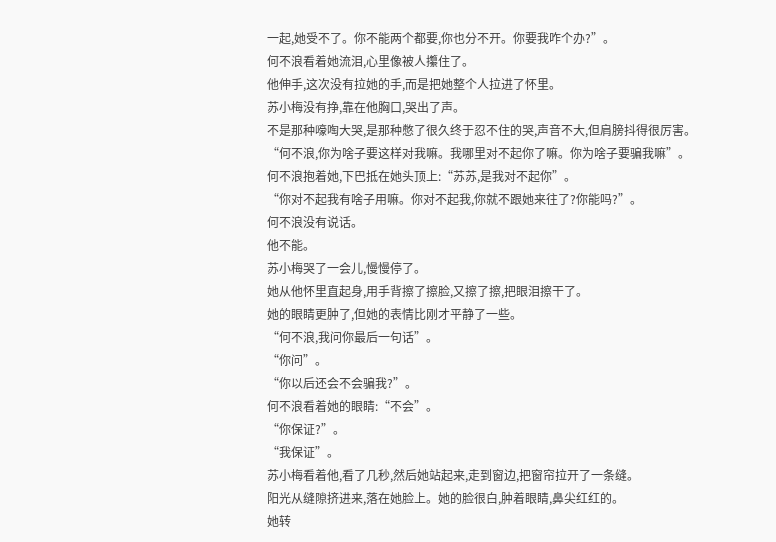一起,她受不了。你不能两个都要,你也分不开。你要我咋个办?”。
何不浪看着她流泪,心里像被人攥住了。
他伸手,这次没有拉她的手,而是把她整个人拉进了怀里。
苏小梅没有挣,靠在他胸口,哭出了声。
不是那种嚎啕大哭,是那种憋了很久终于忍不住的哭,声音不大,但肩膀抖得很厉害。
“何不浪,你为啥子要这样对我嘛。我哪里对不起你了嘛。你为啥子要骗我嘛”。
何不浪抱着她,下巴抵在她头顶上:“苏苏,是我对不起你”。
“你对不起我有啥子用嘛。你对不起我,你就不跟她来往了?你能吗?”。
何不浪没有说话。
他不能。
苏小梅哭了一会儿,慢慢停了。
她从他怀里直起身,用手背擦了擦脸,又擦了擦,把眼泪擦干了。
她的眼睛更肿了,但她的表情比刚才平静了一些。
“何不浪,我问你最后一句话”。
“你问”。
“你以后还会不会骗我?”。
何不浪看着她的眼睛:“不会”。
“你保证?”。
“我保证”。
苏小梅看着他,看了几秒,然后她站起来,走到窗边,把窗帘拉开了一条缝。
阳光从缝隙挤进来,落在她脸上。她的脸很白,肿着眼睛,鼻尖红红的。
她转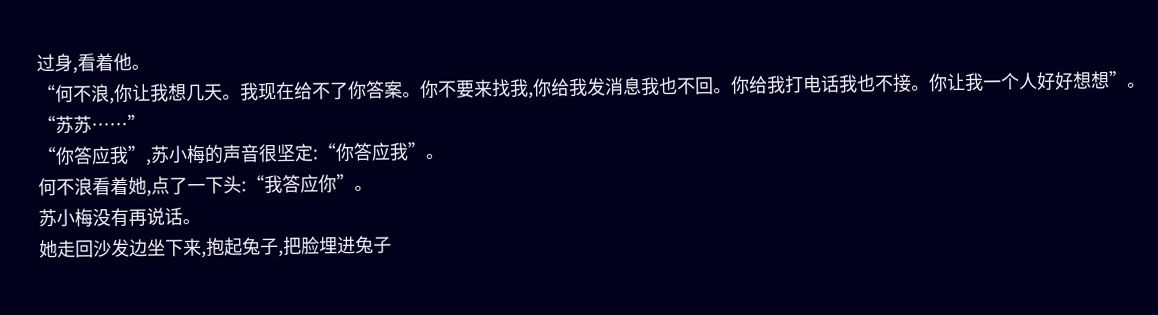过身,看着他。
“何不浪,你让我想几天。我现在给不了你答案。你不要来找我,你给我发消息我也不回。你给我打电话我也不接。你让我一个人好好想想”。
“苏苏……”
“你答应我”,苏小梅的声音很坚定:“你答应我”。
何不浪看着她,点了一下头:“我答应你”。
苏小梅没有再说话。
她走回沙发边坐下来,抱起兔子,把脸埋进兔子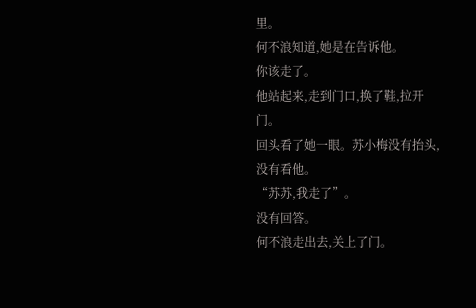里。
何不浪知道,她是在告诉他。
你该走了。
他站起来,走到门口,换了鞋,拉开门。
回头看了她一眼。苏小梅没有抬头,没有看他。
“苏苏,我走了”。
没有回答。
何不浪走出去,关上了门。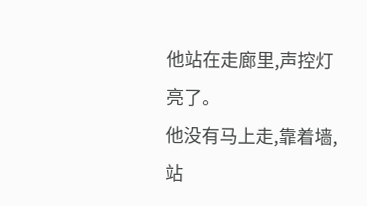他站在走廊里,声控灯亮了。
他没有马上走,靠着墙,站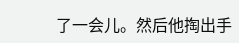了一会儿。然后他掏出手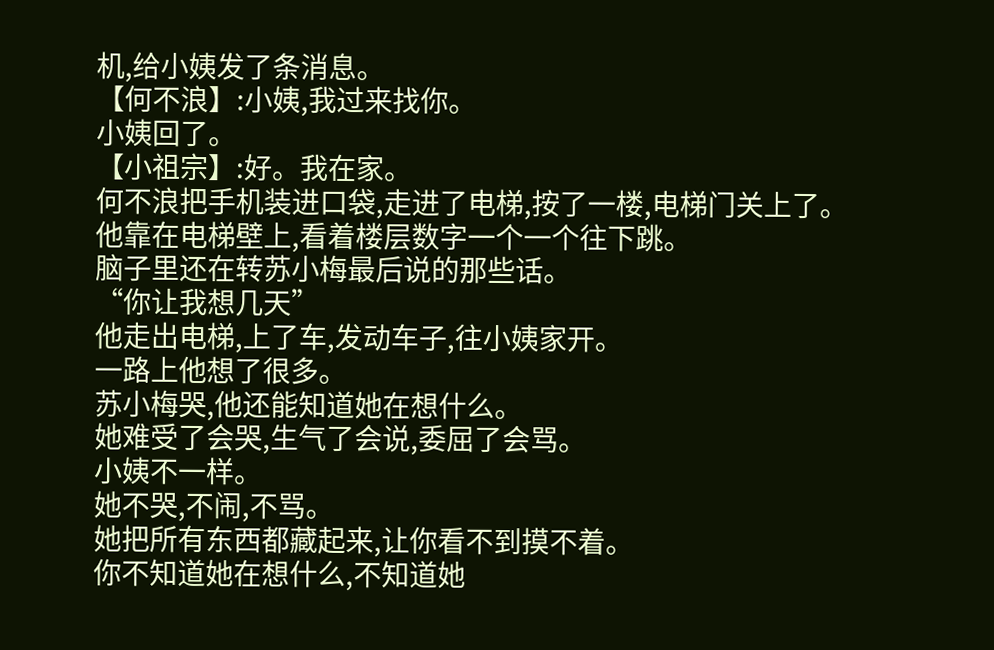机,给小姨发了条消息。
【何不浪】:小姨,我过来找你。
小姨回了。
【小祖宗】:好。我在家。
何不浪把手机装进口袋,走进了电梯,按了一楼,电梯门关上了。
他靠在电梯壁上,看着楼层数字一个一个往下跳。
脑子里还在转苏小梅最后说的那些话。
“你让我想几天”
他走出电梯,上了车,发动车子,往小姨家开。
一路上他想了很多。
苏小梅哭,他还能知道她在想什么。
她难受了会哭,生气了会说,委屈了会骂。
小姨不一样。
她不哭,不闹,不骂。
她把所有东西都藏起来,让你看不到摸不着。
你不知道她在想什么,不知道她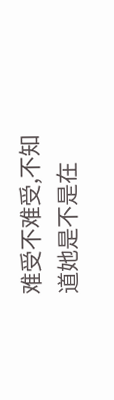难受不难受,不知道她是不是在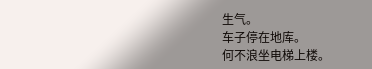生气。
车子停在地库。
何不浪坐电梯上楼。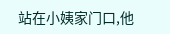站在小姨家门口,他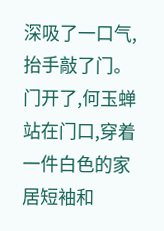深吸了一口气,抬手敲了门。
门开了,何玉蝉站在门口,穿着一件白色的家居短袖和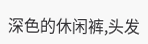深色的休闲裤,头发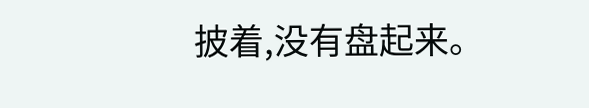披着,没有盘起来。